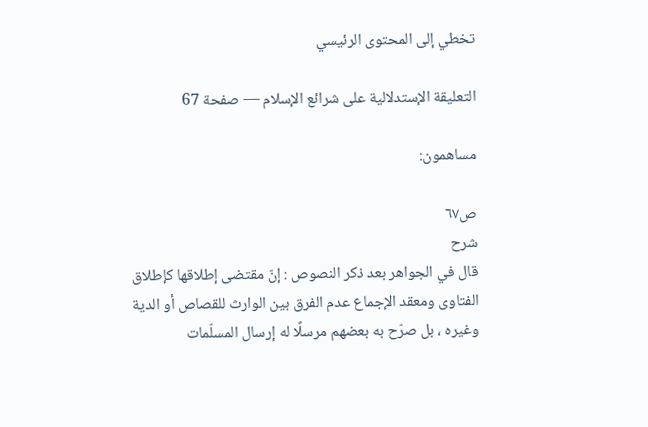تخطي إلى المحتوى الرئيسي

التعليقة الإستدلالية على شرائع الإسلام — صفحة 67

مساهمون:

ص٦٧
شرح
قال في الجواهر بعد ذكر النصوص : إنّ مقتضى إطلاقها كإطلاق الفتاوى ومعقد الإجماع عدم الفرق بين الوارث للقصاص أو الدية وغيره ، بل صرّح به بعضهم مرسلًا له إرسال المسلّمات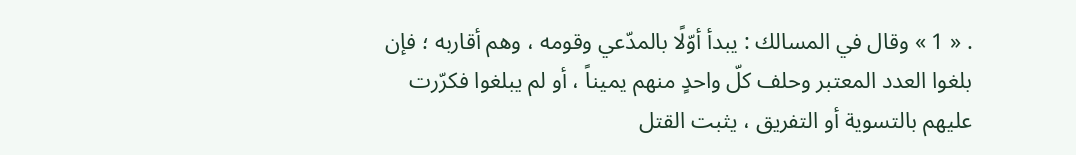. « 1 » وقال في المسالك : يبدأ أوّلًا بالمدّعي وقومه ، وهم أقاربه ؛ فإن بلغوا العدد المعتبر وحلف كلّ واحدٍ منهم يميناً ، أو لم يبلغوا فكرّرت عليهم بالتسوية أو التفريق ، يثبت القتل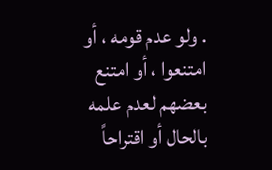. ولو عدم قومه ، أو امتنعوا ، أو امتنع بعضهم لعدم علمه بالحال أو اقتراحاً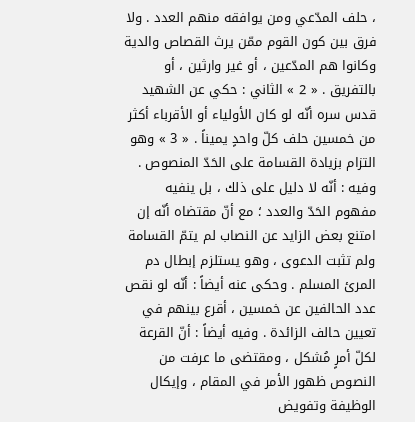، حلف المدّعي ومن يوافقه منهم العدد . ولا فرق بين كون القوم ممّن يرث القصاص والدية وكانوا هم المدّعين ، أو غير وارثين ، أو بالتفريق . « 2 » الثاني : حكي عن الشهيد قدس سره أنّه لو كان الأولياء أو الأقرباء أكثر من خمسين حلف كلّ واحدٍ يميناً . « 3 » وهو التزام بزيادة القسامة على الحَدّ المنصوص . وفيه : أنّه لا دليل على ذلك ، بل ينفيه مفهوم الحَدّ والعدد ؛ مع أنّ مقتضاه أنّه إن امتنع بعض الزايد عن النصاب لم يتمّ القسامة ولم تثبت الدعوى ، وهو يستلزم إبطال دم المرئ المسلم . وحكى عنه أيضاً : أنّه لو نقص عدد الحالفين عن خمسين ، أقرع بينهم في تعيين حالف الزائدة . وفيه أيضاً : أنّ القرعة لكلّ أمرٍ مُشكل ، ومقتضى ما عرفت من النصوص ظهور الأمر في المقام ، وإيكال الوظيفة وتفويض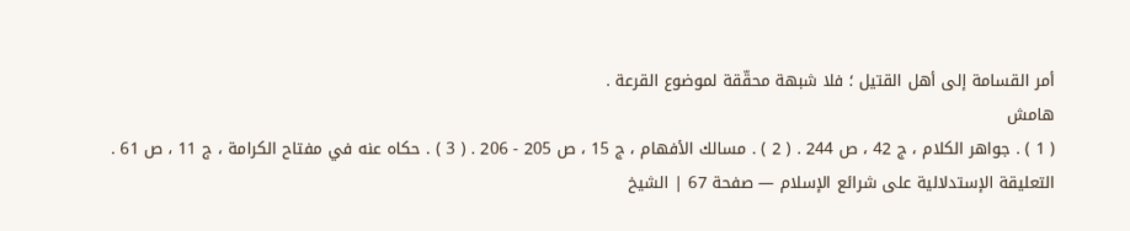أمر القسامة إلى أهل القتيل ؛ فلا شبهة محقّقة لموضوع القرعة .
هامش
( 1 ) . جواهر الكلام ، ج 42 ، ص 244 . ( 2 ) . مسالك الأفهام ، ج 15 ، ص 205 - 206 . ( 3 ) . حكاه عنه في مفتاح الكرامة ، ج 11 ، ص 61 .
التعليقة الإستدلالية على شرائع الإسلام — صفحة 67 | الشيخ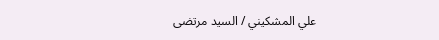علي المشكيني / السيد مرتضى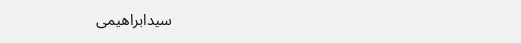سيدابراهيمى